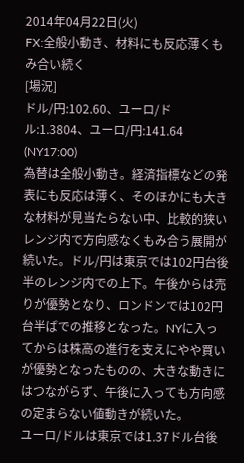2014年04月22日(火)
FX:全般小動き、材料にも反応薄くもみ合い続く
[場況]
ドル/円:102.60、ユーロ/ドル:1.3804、ユーロ/円:141.64 (NY17:00)
為替は全般小動き。経済指標などの発表にも反応は薄く、そのほかにも大きな材料が見当たらない中、比較的狭いレンジ内で方向感なくもみ合う展開が続いた。ドル/円は東京では102円台後半のレンジ内での上下。午後からは売りが優勢となり、ロンドンでは102円台半ばでの推移となった。NYに入ってからは株高の進行を支えにやや買いが優勢となったものの、大きな動きにはつながらず、午後に入っても方向感の定まらない値動きが続いた。
ユーロ/ドルは東京では1.37ドル台後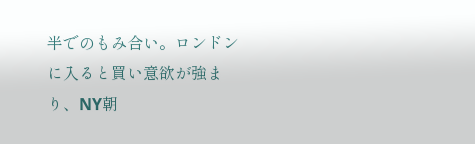半でのもみ合い。ロンドンに入ると買い意欲が強まり、NY朝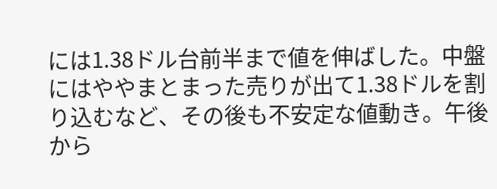には1.38ドル台前半まで値を伸ばした。中盤にはややまとまった売りが出て1.38ドルを割り込むなど、その後も不安定な値動き。午後から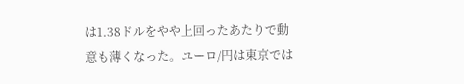は1.38ドルをやや上回ったあたりで動意も薄くなった。ユーロ/円は東京では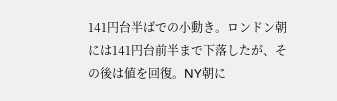141円台半ばでの小動き。ロンドン朝には141円台前半まで下落したが、その後は値を回復。NY朝に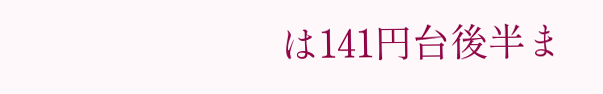は141円台後半ま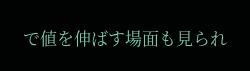で値を伸ばす場面も見られ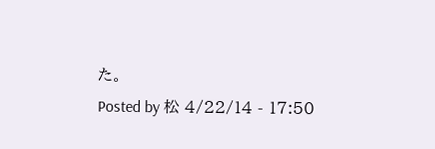た。
Posted by 松 4/22/14 - 17:50